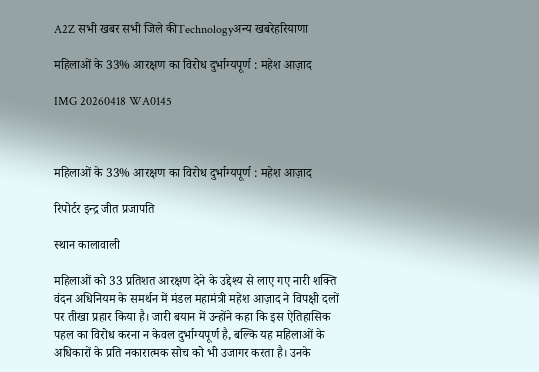A2Z सभी खबर सभी जिले कीTechnologyअन्य खबरेहरियाणा

महिलाओं के 33% आरक्षण का विरोध दुर्भाग्यपूर्ण : महेश आज़ाद

IMG 20260418 WA0145



महिलाओं के 33% आरक्षण का विरोध दुर्भाग्यपूर्ण : महेश आज़ाद

रिपोर्टर इन्द्र जीत प्रजापति

स्थान कालावाली

महिलाओं को 33 प्रतिशत आरक्षण देने के उद्देश्य से लाए गए नारी शक्ति वंदन अधिनियम के समर्थन में मंडल महामंत्री महेश आज़ाद ने विपक्षी दलों पर तीखा प्रहार किया है। जारी बयान में उन्होंने कहा कि इस ऐतिहासिक पहल का विरोध करना न केवल दुर्भाग्यपूर्ण है, बल्कि यह महिलाओं के अधिकारों के प्रति नकारात्मक सोच को भी उजागर करता है। उनके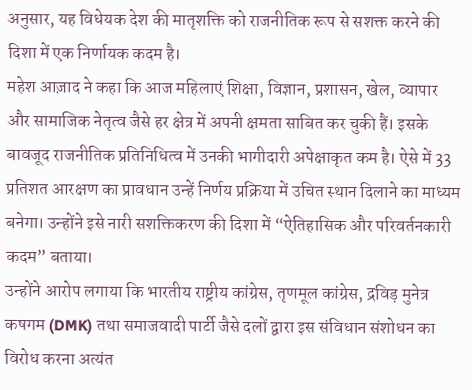अनुसार, यह विधेयक देश की मातृशक्ति को राजनीतिक रूप से सशक्त करने की दिशा में एक निर्णायक कदम है।
महेश आज़ाद ने कहा कि आज महिलाएं शिक्षा, विज्ञान, प्रशासन, खेल, व्यापार और सामाजिक नेतृत्व जैसे हर क्षेत्र में अपनी क्षमता साबित कर चुकी हैं। इसके बावजूद राजनीतिक प्रतिनिधित्व में उनकी भागीदारी अपेक्षाकृत कम है। ऐसे में 33 प्रतिशत आरक्षण का प्रावधान उन्हें निर्णय प्रक्रिया में उचित स्थान दिलाने का माध्यम बनेगा। उन्होंने इसे नारी सशक्तिकरण की दिशा में “ऐतिहासिक और परिवर्तनकारी कदम” बताया।
उन्होंने आरोप लगाया कि भारतीय राष्ट्रीय कांग्रेस, तृणमूल कांग्रेस, द्रविड़ मुनेत्र कषगम (DMK) तथा समाजवादी पार्टी जैसे दलों द्वारा इस संविधान संशोधन का विरोध करना अत्यंत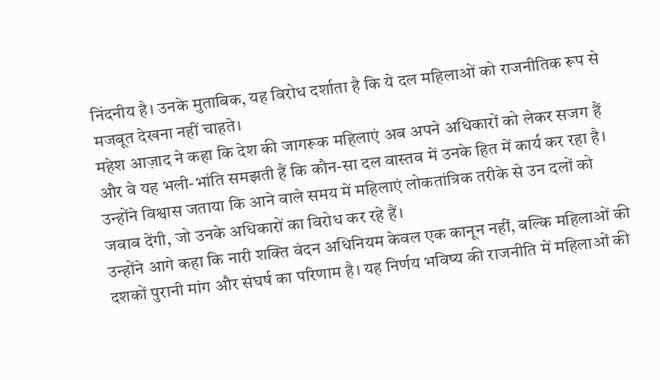निंदनीय है। उनके मुताबिक, यह विरोध दर्शाता है कि ये दल महिलाओं को राजनीतिक रूप से मजबूत देखना नहीं चाहते।
महेश आज़ाद ने कहा कि देश की जागरूक महिलाएं अब अपने अधिकारों को लेकर सजग हैं और वे यह भली-भांति समझती हैं कि कौन-सा दल वास्तव में उनके हित में कार्य कर रहा है। उन्होंने विश्वास जताया कि आने वाले समय में महिलाएं लोकतांत्रिक तरीके से उन दलों को जवाब देंगी, जो उनके अधिकारों का विरोध कर रहे हैं।
उन्होंने आगे कहा कि नारी शक्ति वंदन अधिनियम केवल एक कानून नहीं, बल्कि महिलाओं की दशकों पुरानी मांग और संघर्ष का परिणाम है। यह निर्णय भविष्य की राजनीति में महिलाओं की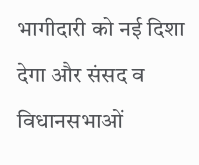भागीदारी को नई दिशा देगा और संसद व विधानसभाओं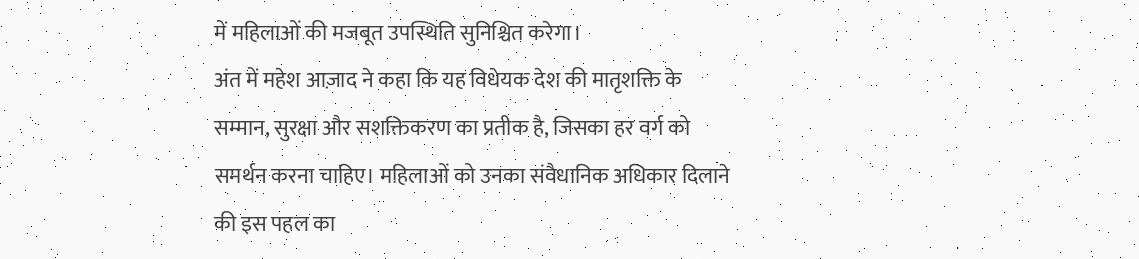में महिलाओं की मजबूत उपस्थिति सुनिश्चित करेगा।
अंत में महेश आज़ाद ने कहा कि यह विधेयक देश की मातृशक्ति के सम्मान, सुरक्षा और सशक्तिकरण का प्रतीक है, जिसका हर वर्ग को समर्थन करना चाहिए। महिलाओं को उनका संवैधानिक अधिकार दिलाने की इस पहल का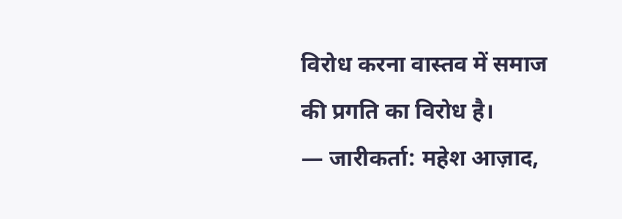विरोध करना वास्तव में समाज की प्रगति का विरोध है।
— जारीकर्ता: महेश आज़ाद,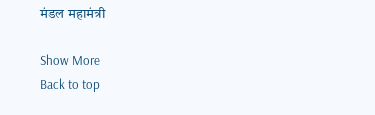मंडल महामंत्री

Show More
Back to top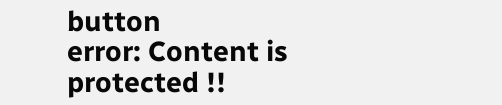button
error: Content is protected !!